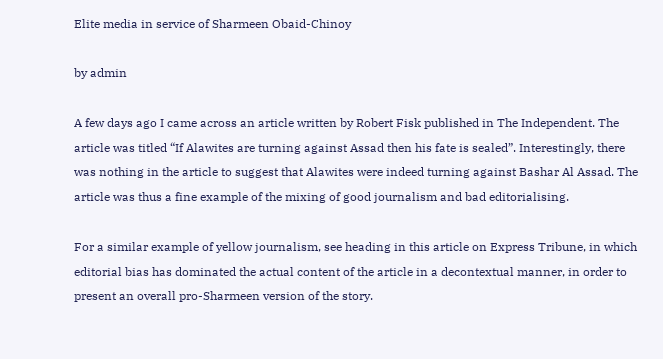Elite media in service of Sharmeen Obaid-Chinoy

by admin

A few days ago I came across an article written by Robert Fisk published in The Independent. The article was titled “If Alawites are turning against Assad then his fate is sealed”. Interestingly, there was nothing in the article to suggest that Alawites were indeed turning against Bashar Al Assad. The article was thus a fine example of the mixing of good journalism and bad editorialising.

For a similar example of yellow journalism, see heading in this article on Express Tribune, in which editorial bias has dominated the actual content of the article in a decontextual manner, in order to present an overall pro-Sharmeen version of the story.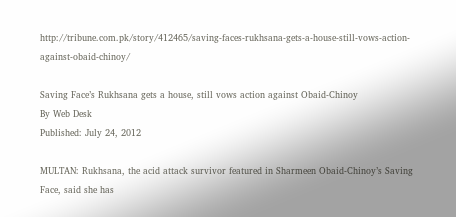http://tribune.com.pk/story/412465/saving-faces-rukhsana-gets-a-house-still-vows-action-against-obaid-chinoy/

Saving Face’s Rukhsana gets a house, still vows action against Obaid-Chinoy
By Web Desk
Published: July 24, 2012

MULTAN: Rukhsana, the acid attack survivor featured in Sharmeen Obaid-Chinoy’s Saving Face, said she has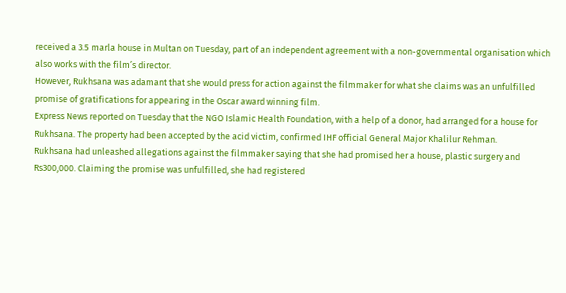received a 3.5 marla house in Multan on Tuesday, part of an independent agreement with a non-governmental organisation which also works with the film’s director.
However, Rukhsana was adamant that she would press for action against the filmmaker for what she claims was an unfulfilled promise of gratifications for appearing in the Oscar award winning film.
Express News reported on Tuesday that the NGO Islamic Health Foundation, with a help of a donor, had arranged for a house for Rukhsana. The property had been accepted by the acid victim, confirmed IHF official General Major Khalilur Rehman.
Rukhsana had unleashed allegations against the filmmaker saying that she had promised her a house, plastic surgery and Rs300,000. Claiming the promise was unfulfilled, she had registered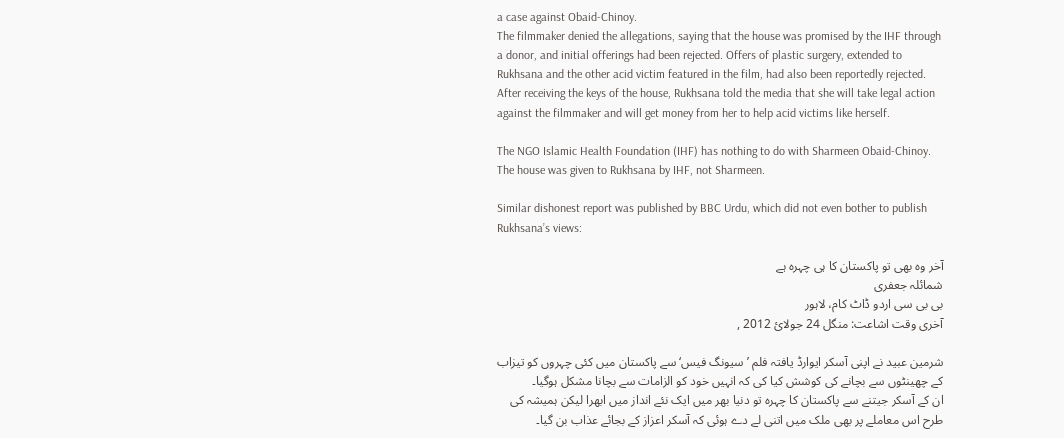a case against Obaid-Chinoy.
The filmmaker denied the allegations, saying that the house was promised by the IHF through a donor, and initial offerings had been rejected. Offers of plastic surgery, extended to Rukhsana and the other acid victim featured in the film, had also been reportedly rejected.
After receiving the keys of the house, Rukhsana told the media that she will take legal action against the filmmaker and will get money from her to help acid victims like herself.

The NGO Islamic Health Foundation (IHF) has nothing to do with Sharmeen Obaid-Chinoy. The house was given to Rukhsana by IHF, not Sharmeen.

Similar dishonest report was published by BBC Urdu, which did not even bother to publish Rukhsana’s views:

آخر وہ بھی تو پاکستان کا ہی چہرہ ہے
شمائلہ جعفری
بی بی سی اردو ڈاٹ کام، لاہور
آخری وقت اشاعت: منگل 24 جولائ 2012 ,

شرمین عبید نے اپنی آسکر ایوارڈ یافتہ فلم ’سیونگ فیس‘ سے پاکستان میں کئی چہروں کو تیزاب کے چھینٹوں سے بچانے کی کوشش کیا کی کہ انہیں خود کو الزامات سے بچانا مشکل ہوگیا۔
ان کے آسکر جیتنے سے پاکستان کا چہرہ تو دنیا بھر میں ایک نئے انداز میں ابھرا لیکن ہمیشہ کی طرح اس معاملے پر بھی ملک میں اتنی لے دے ہوئی کہ آسکر اعزاز کے بجائے عذاب بن گیا۔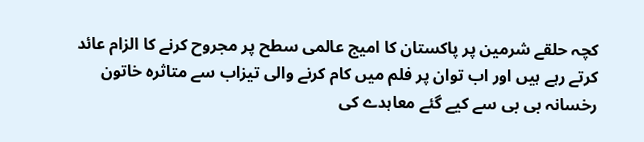کچہ حلقے شرمین پر پاکستان کا امیج عالمی سطح پر مجروح کرنے کا الزام عائد کرتے رہے ہیں اور اب توان پر فلم میں کام کرنے والی تیزاب سے متاثرہ خاتون رخسانہ بی بی سے کیے گئے معاہدے کی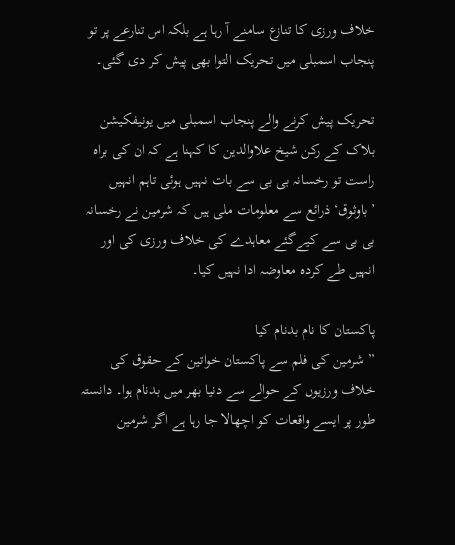خلاف ورزی کا تنازع سامنے آ رہا ہے بلکہ اس تنارعے پر تو پنجاب اسمبلی میں تحریک التوا بھی پیش کر دی گئی۔

تحریک پیش کرنے والے پنجاب اسمبلی میں یونیفکیشن بلاک کے رکن شیخ علاوالدین کا کہنا ہے کہ ان کی براہ راست تو رخسانہ بی بی سے بات نہیں ہوئی تاہم انہیں ’باوثوق‘ ذرائع سے معلومات ملی ہیں کہ شرمین نے رخسانہ بی بی سے کیےگئے معاہدے کی خلاف ورزی کی اور انہیں طے کردہ معاوضہ ادا نہیں کیا۔

پاکستان کا نام بدنام کیا
” شرمین کی فلم سے پاکستان خواتین کے حقوق کی خلاف ورزیوں کے حوالے سے دنیا بھر میں بدنام ہوا۔ دانستہ طور پر ایسے واقعات کو اچھالا جا رہا ہے اگر شرمین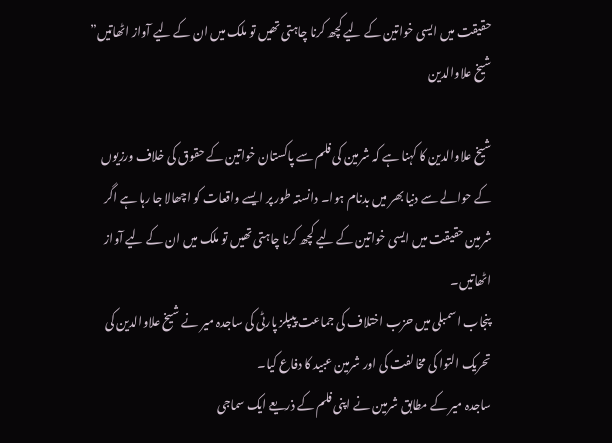حقیقت میں ایسی خواتین کے لیے کچھ کرنا چاہتی تھیں تو ملک میں ان کے لیے آواز اٹھاتیں”
شیخ علاوالدین

شیخ علاوالدین کا کہنا ہے کہ شرمین کی فلم سے پاکستان خواتین کے حقوق کی خلاف ورزیوں کے حوالے سے دنیا بھر میں بدنام ہوا۔ دانستہ طور پر ایسے واقعات کو اچھالا جا رہا ہے اگر شرمین حقیقت میں ایسی خواتین کے لیے کچھ کرنا چاہتی تھیں تو ملک میں ان کے لیے آواز اٹھاتیں۔
پنجاب اسمبلی میں حزب اختلاف کی جماعت پیپلز پارٹی کی ساجدہ میر نے شیخ علاوالدین کی تحریک التوا کی مخالفت کی اور شرمین عبید کا دفاع کیا۔
ساجدہ میر کے مطابق شرمین نے اپنی فلم کے ذریعے ایک سماجی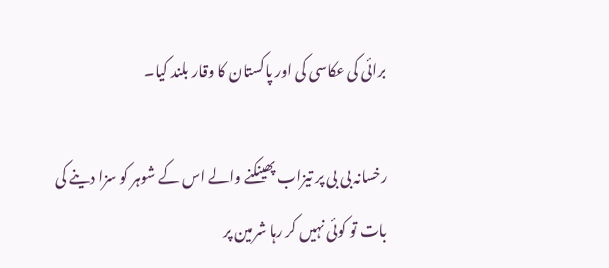برائی کی عکاسی کی اور پاکستان کا وقار بلند کیا۔

رخسانہ بی بی پر تیزاب پھینکنے والے اس کے شوہر کو سزا دینے کی بات تو کوئی نہیں کر رہا شرمین پر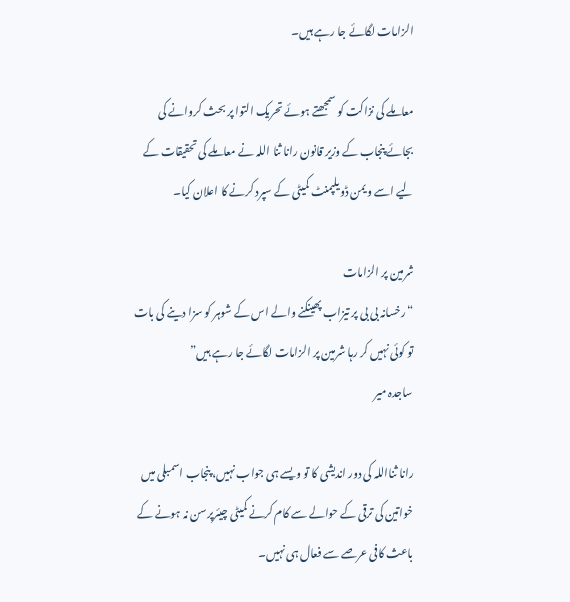الزامات لگائے جا رہے ہیں۔

معاملے کی نزاکت کو سمجھتے ہوئے تحریک التوا پر بحث کروانے کی بجائے پنجاب کے وزیر قانون رانا ثنا اللہ نے معاملے کی تحقیقات کے لیے اسے ویمن ڈویلپمنٹ کمیٹی کے سپرد کرنے کا اعلان کیا۔

شرمین پر الزامات
“رخسانہ بی بی پر تیزاب پھینکنے والے اس کے شوہر کو سزا دینے کی بات تو کوئی نہیں کر رہا شرمین پر الزامات لگائے جا رہے ہیں”
ساجدہ میر

رانا ثنااللہ کی دور اندیشی کا تو ویسے ہی جواب نہیں، پنجاب اسمبلی میں خواتین کی ترقی کے حوالے سے کام کرنے کمیٹی چیئرپرسن نہ ہونے کے باعث کافی عرصے سے فعال ہی نہیں۔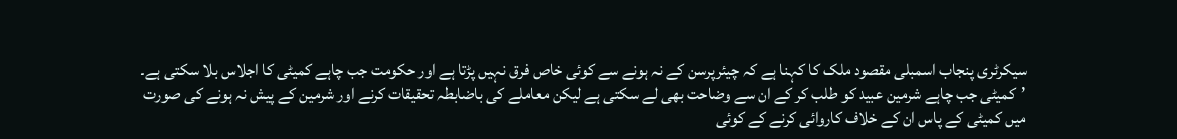سیکرٹری پنجاب اسمبلی مقصود ملک کا کہنا ہے کہ چیئرپرسن کے نہ ہونے سے کوئی خاص فرق نہیں پڑتا ہے اور حکومت جب چاہے کمیٹی کا اجلاس بلا سکتی ہے۔
’کمیٹی جب چاہے شرمین عبید کو طلب کر کے ان سے وضاحت بھی لے سکتی ہے لیکن معاملے کی باضابطہ تحقیقات کرنے اور شرمین کے پیش نہ ہونے کی صورت میں کمیٹی کے پاس ان کے خلاف کاروائی کرنے کے کوئی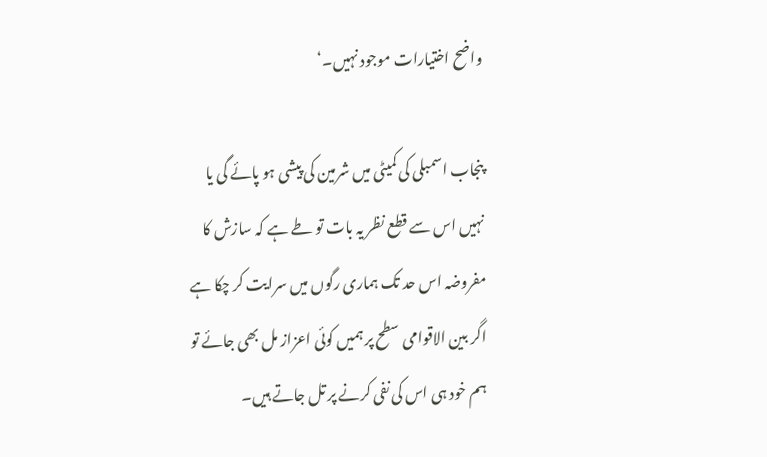واضح اختیارات موجود نہیں۔‘

پنجاب اسمبلی کی کمیٹی میں شرمین کی پیشی ہو پائے گی یا نہیں اس سے قطع نظر یہ بات تو طے ہے کہ سازش کا مفروضہ اس حد تک ہماری رگوں میں سرایت کر چکا ہے اگر بین الاقوامی سطح پر ہمیں کوئی اعزاز مل بھی جائے تو ہم خود ہی اس کی نفی کرنے پر تل جاتے ہیں۔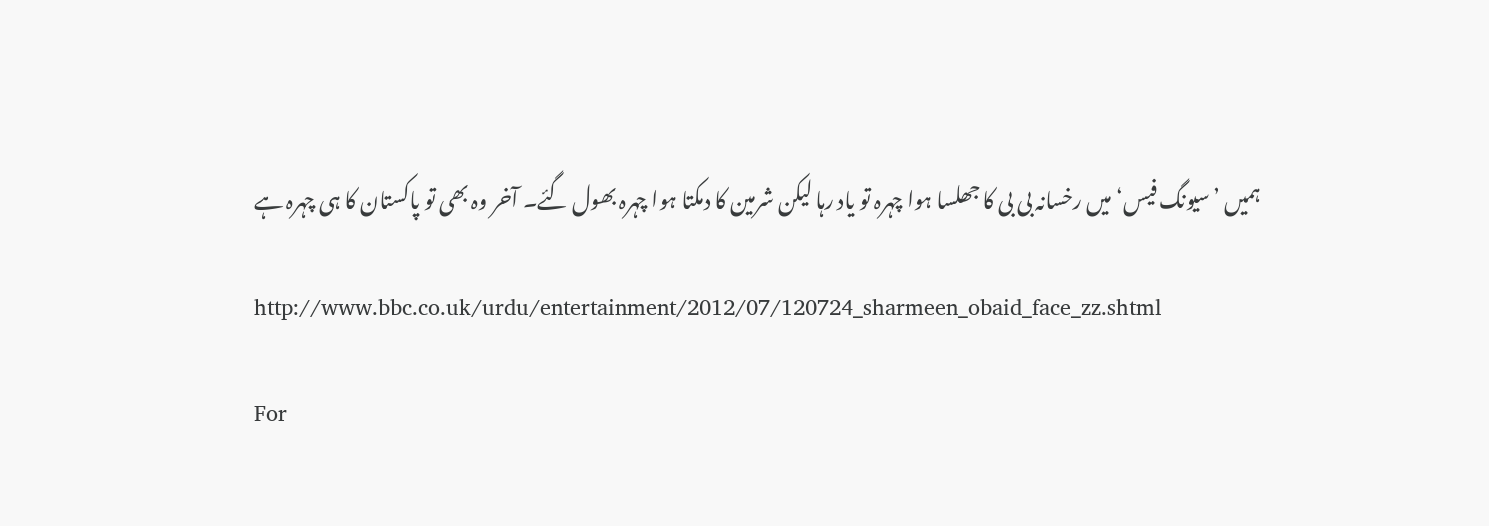ہمیں ’سیونگ فیس‘ میں رخسانہ بی بی کا جھلسا ہوا چہرہ تو یاد رہا لیکن شرمین کا دمکتا ہوا چہرہ بھول گئے۔ آخر وہ بھی تو پاکستان کا ہی چہرہ ہے

http://www.bbc.co.uk/urdu/entertainment/2012/07/120724_sharmeen_obaid_face_zz.shtml

For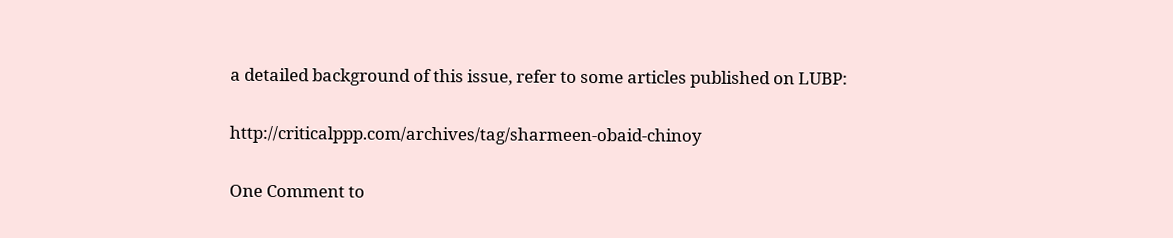a detailed background of this issue, refer to some articles published on LUBP:

http://criticalppp.com/archives/tag/sharmeen-obaid-chinoy

One Comment to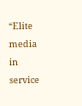“Elite media in service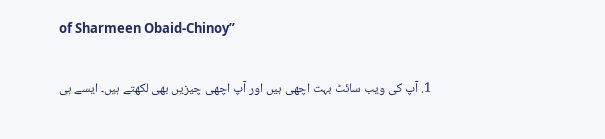of Sharmeen Obaid-Chinoy”

  1. آپ کی ویب سائٹ بہت اچھی ہیں اور آپ اچھی چیزیں بھی لکھتے ہیں۔ ایسے ہی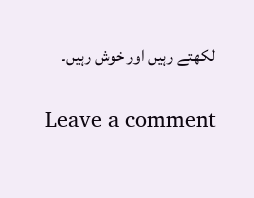لکھتے رہیں اور خوش رہیں۔

Leave a comment